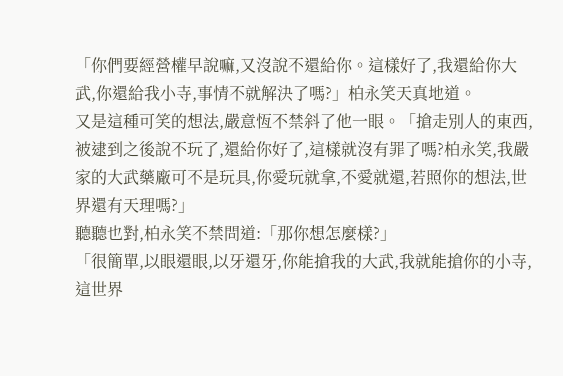「你們要經營權早說嘛,又沒說不還給你。這樣好了,我還給你大武,你還給我小寺,事情不就解決了嗎?」柏永笑天真地道。
又是這種可笑的想法,嚴意恆不禁斜了他一眼。「搶走別人的東西,被逮到之後說不玩了,還給你好了,這樣就沒有罪了嗎?柏永笑,我嚴家的大武藥廠可不是玩具,你愛玩就拿,不愛就還,若照你的想法,世界還有天理嗎?」
聽聽也對,柏永笑不禁問道:「那你想怎麼樣?」
「很簡單,以眼還眼,以牙還牙,你能搶我的大武,我就能搶你的小寺,這世界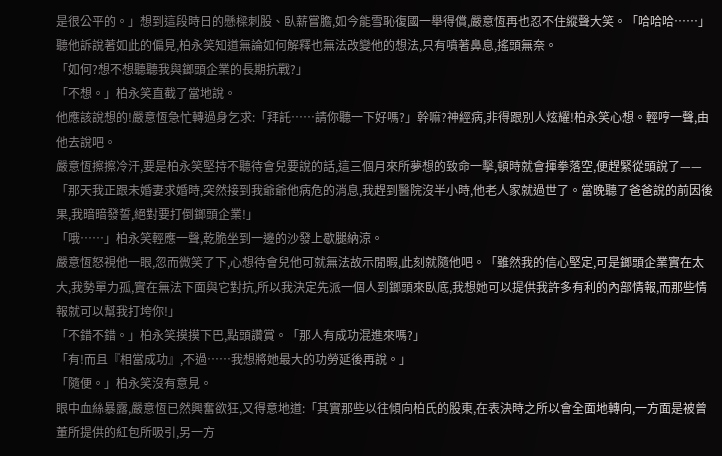是很公平的。」想到這段時日的懸樑刺股、臥薪嘗膽,如今能雪恥復國一舉得償,嚴意恆再也忍不住縱聲大笑。「哈哈哈……」
聽他訴說著如此的偏見,柏永笑知道無論如何解釋也無法改變他的想法,只有噴著鼻息,搖頭無奈。
「如何?想不想聽聽我與鎯頭企業的長期抗戰?」
「不想。」柏永笑直截了當地說。
他應該說想的!嚴意恆急忙轉過身乞求:「拜託……請你聽一下好嗎?」幹嘛?神經病,非得跟別人炫耀!柏永笑心想。輕哼一聲,由他去說吧。
嚴意恆擦擦冷汗,要是柏永笑堅持不聽待會兒要說的話,這三個月來所夢想的致命一擊,頓時就會揮拳落空,便趕緊從頭說了——
「那天我正跟未婚妻求婚時,突然接到我爺爺他病危的消息,我趕到醫院沒半小時,他老人家就過世了。當晚聽了爸爸說的前因後果,我暗暗發誓,絕對要打倒鎯頭企業!」
「哦……」柏永笑輕應一聲,乾脆坐到一邊的沙發上歇腿納涼。
嚴意恆怒視他一眼,忽而微笑了下,心想待會兒他可就無法故示閒暇,此刻就隨他吧。「雖然我的信心堅定,可是鎯頭企業實在太大,我勢單力孤,實在無法下面與它對抗,所以我決定先派一個人到鎯頭來臥底,我想她可以提供我許多有利的內部情報,而那些情報就可以幫我打垮你!」
「不錯不錯。」柏永笑摸摸下巴,點頭讚賞。「那人有成功混進來嗎?」
「有!而且『相當成功』,不過……我想將她最大的功勞延後再說。」
「隨便。」柏永笑沒有意見。
眼中血絲暴露,嚴意恆已然興奮欲狂,又得意地道:「其實那些以往傾向柏氏的股東,在表決時之所以會全面地轉向,一方面是被曾董所提供的紅包所吸引,另一方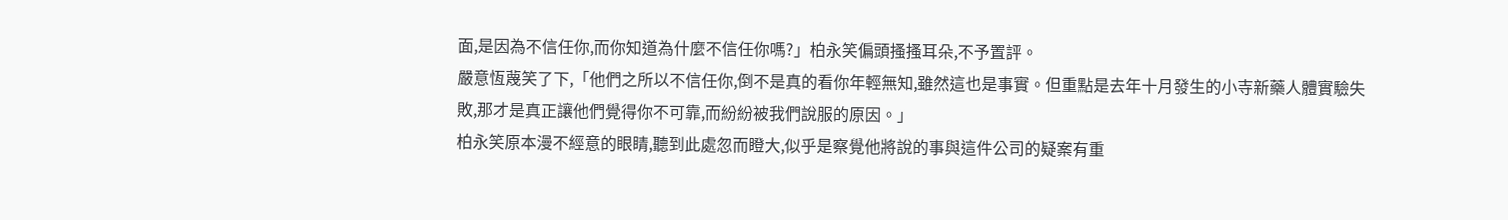面,是因為不信任你,而你知道為什麼不信任你嗎?」柏永笑偏頭搔搔耳朵,不予置評。
嚴意恆蔑笑了下,「他們之所以不信任你,倒不是真的看你年輕無知,雖然這也是事實。但重點是去年十月發生的小寺新藥人體實驗失敗,那才是真正讓他們覺得你不可靠,而紛紛被我們說服的原因。」
柏永笑原本漫不經意的眼睛,聽到此處忽而瞪大,似乎是察覺他將說的事與這件公司的疑案有重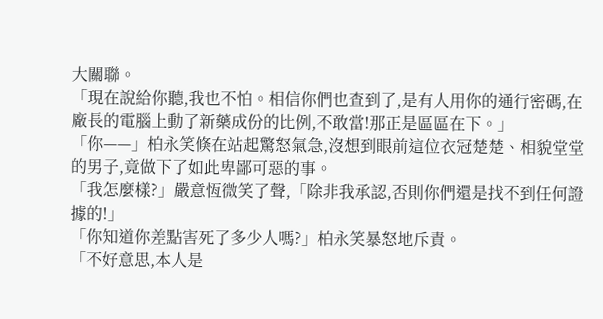大關聯。
「現在說給你聽,我也不怕。相信你們也查到了,是有人用你的通行密碼,在廠長的電腦上動了新藥成份的比例,不敢當!那正是區區在下。」
「你——」柏永笑倏在站起驚怒氣急,沒想到眼前這位衣冠楚楚、相貌堂堂的男子,竟做下了如此卑鄙可惡的事。
「我怎麼樣?」嚴意恆微笑了聲,「除非我承認,否則你們還是找不到任何證據的!」
「你知道你差點害死了多少人嗎?」柏永笑暴怒地斥責。
「不好意思,本人是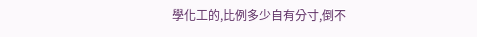學化工的,比例多少自有分寸,倒不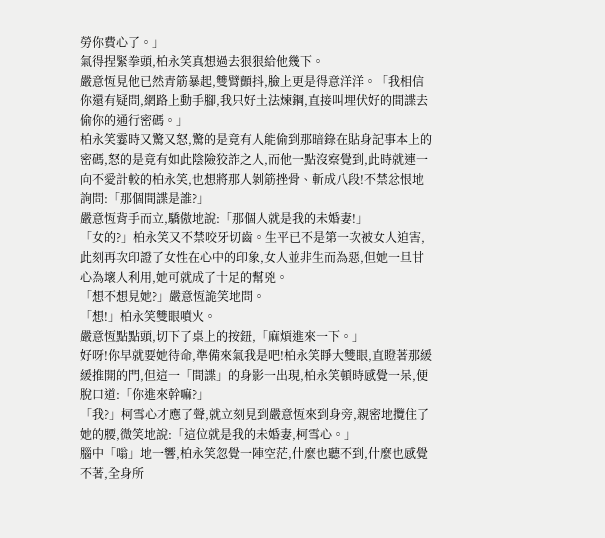勞你費心了。」
氣得捏緊拳頭,柏永笑真想過去狠狠給他幾下。
嚴意恆見他已然青筋暴起,雙臂顫抖,臉上更是得意洋洋。「我相信你還有疑問,網路上動手腳,我只好土法煉鋼,直接叫埋伏好的間諜去偷你的通行密碼。」
柏永笑霎時又驚又怒,驚的是竟有人能偷到那暗錄在貼身記事本上的密碼,怒的是竟有如此陰險狡詐之人,而他一點沒察覺到,此時就連一向不愛計較的柏永笑,也想將那人剝筋挫骨、斬成八段!不禁忿恨地詢問:「那個間諜是誰?」
嚴意恆背手而立,驕傲地說:「那個人就是我的未婚妻!」
「女的?」柏永笑又不禁咬牙切齒。生平已不是第一次被女人迫害,此刻再次印證了女性在心中的印象,女人並非生而為惡,但她一旦甘心為壞人利用,她可就成了十足的幫兇。
「想不想見她?」嚴意恆詭笑地問。
「想!」柏永笑雙眼噴火。
嚴意恆點點頭,切下了桌上的按鈕,「麻煩進來一下。」
好呀!你早就要她待命,準備來氣我是吧!柏永笑睜大雙眼,直瞪著那緩緩推開的門,但這一「間諜」的身影一出現,柏永笑頓時感覺一呆,便脫口道:「你進來幹嘛?」
「我?」柯雪心才應了聲,就立刻見到嚴意恆來到身旁,親密地攬住了她的腰,微笑地說:「這位就是我的未婚妻,柯雪心。」
腦中「嗡」地一響,柏永笑忽覺一陣空茫,什麼也聽不到,什麼也感覺不著,全身所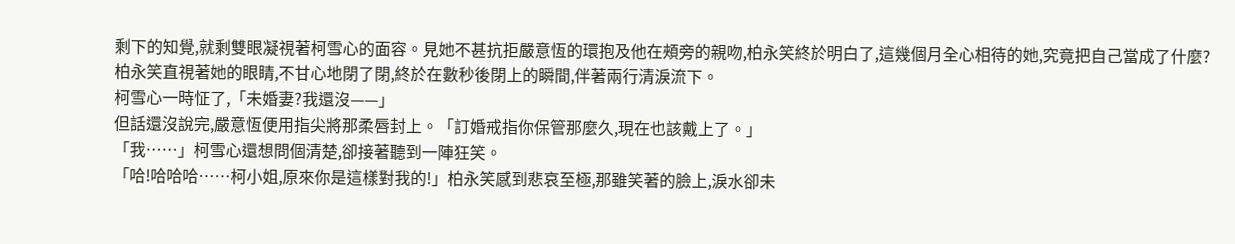剩下的知覺,就剩雙眼凝視著柯雪心的面容。見她不甚抗拒嚴意恆的環抱及他在頰旁的親吻,柏永笑終於明白了,這幾個月全心相待的她,究竟把自己當成了什麼?柏永笑直視著她的眼睛,不甘心地閉了閉,終於在數秒後閉上的瞬間,伴著兩行清淚流下。
柯雪心一時怔了,「未婚妻?我還沒——」
但話還沒說完,嚴意恆便用指尖將那柔唇封上。「訂婚戒指你保管那麼久,現在也該戴上了。」
「我……」柯雪心還想問個清楚,卻接著聽到一陣狂笑。
「哈!哈哈哈……柯小姐,原來你是這樣對我的!」柏永笑感到悲哀至極,那雖笑著的臉上,淚水卻未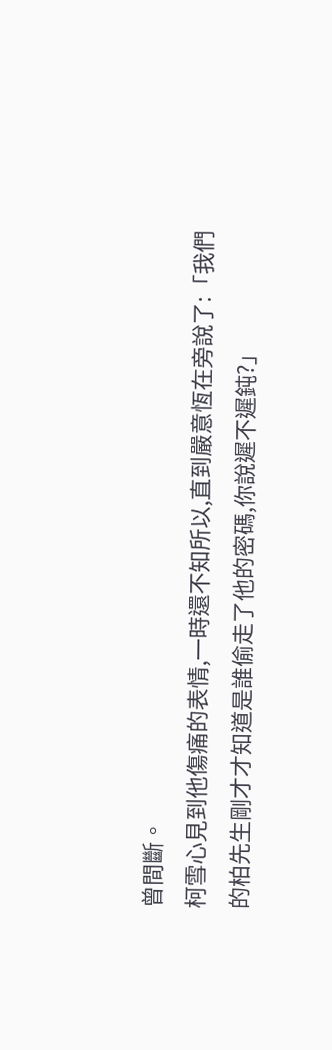曾間斷。
柯雪心見到他傷痛的表情,一時還不知所以,直到嚴意恆在旁說了:「我們的柏先生剛才才知道是誰偷走了他的密碼,你說遲不遲鈍?」